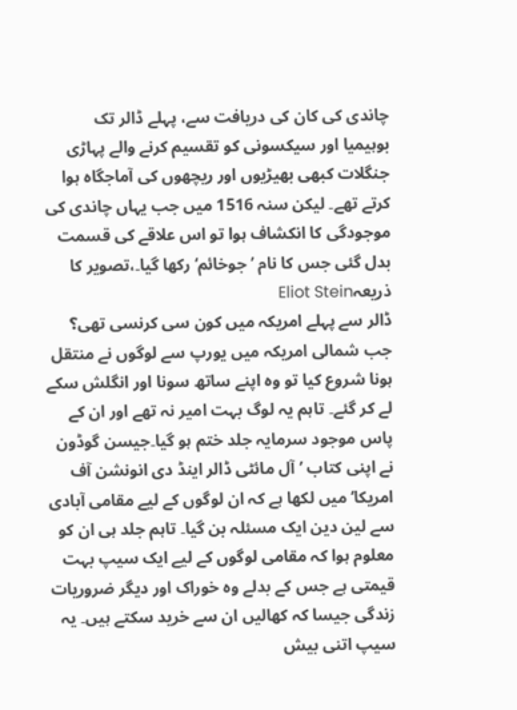چاندی کی کان کی دریافت سے، پہلے ڈالر تک
بوہیمیا اور سیکسونی کو تقسیم کرنے والے پہاڑی جنگلات کبھی بھیڑیوں اور ریچھوں کی آماجگاہ ہوا کرتے تھے۔ لیکن سنہ 1516 میں جب یہاں چاندی کی موجودگی کا انکشاف ہوا تو اس علاقے کی قسمت بدل گئی جس کا نام ’جوخائم‘ رکھا گیا۔،تصویر کا ذریعہEliot Stein
ڈالر سے پہلے امریکہ میں کون سی کرنسی تھی؟
جب شمالی امریکہ میں یورپ سے لوگوں نے منتقل ہونا شروع کیا تو وہ اپنے ساتھ سونا اور انگلش سکے لے کر گئے۔ تاہم یہ لوگ بہت امیر نہ تھے اور ان کے پاس موجود سرمایہ جلد ختم ہو گیا۔جیسن گوڈون نے اپنی کتاب ’آل مائٹی ڈالر اینڈ دی انونشن آف امریکا‘ میں لکھا ہے کہ ان لوگوں کے لیے مقامی آبادی سے لین دین ایک مسئلہ بن گیا۔ تاہم جلد ہی ان کو معلوم ہوا کہ مقامی لوگوں کے لیے ایک سیپ بہت قیمتی ہے جس کے بدلے وہ خوراک اور دیگر ضروریات زندگی جیسا کہ کھالیں ان سے خرید سکتے ہیں۔ یہ سیپ اتنی بیش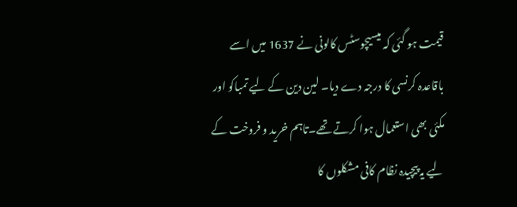قیمت ہو گئی کہ میسیچوسٹس کالونی نے 1637 میں اسے باقاعدہ کرنسی کا درجہ دے دیا۔ لین دین کے لیے تمباکو اور مکئی بھی استعمال ہوا کرتے تھے۔تاہم خرید و فروخت کے لیے یہ پیچیدہ نظام کافی مشکلوں کا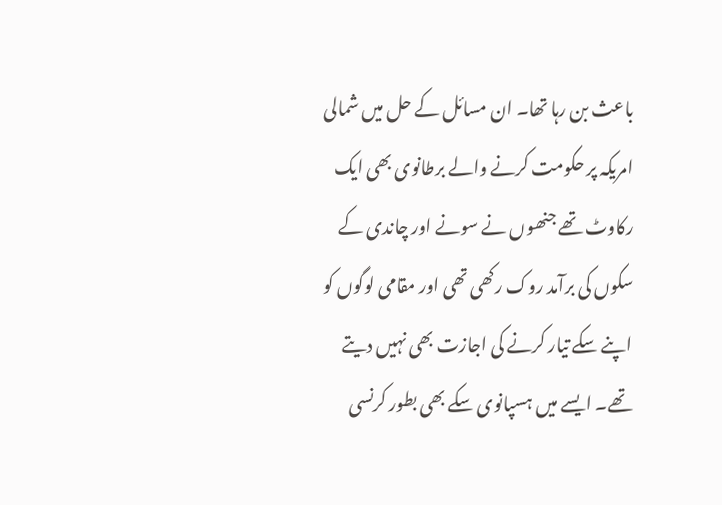باعث بن رہا تھا۔ ان مسائل کے حل میں شمالی امریکہ پر حکومت کرنے والے برطانوی بھی ایک رکاوٹ تھے جنھوں نے سونے اور چاندی کے سکوں کی برآمد روک رکھی تھی اور مقامی لوگوں کو اپنے سکے تیار کرنے کی اجازت بھی نہیں دیتے تھے۔ ایسے میں ہسپانوی سکے بھی بطور کرنسی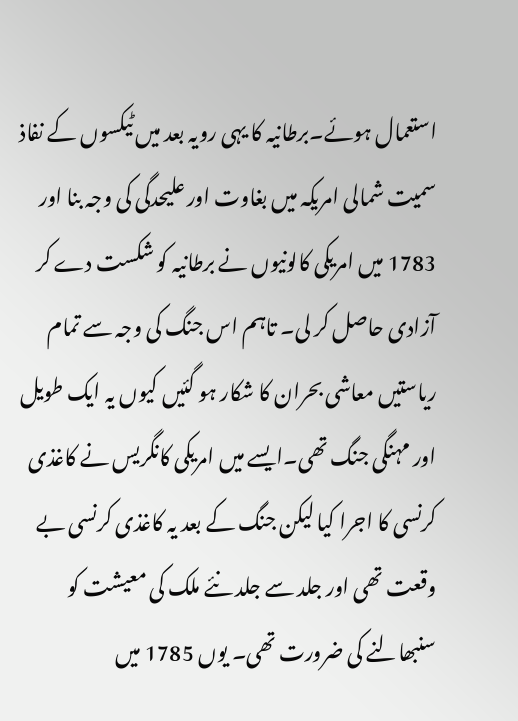استعمال ہوئے۔برطانیہ کا یہی رویہ بعد میں ٹیکسوں کے نفاذ سمیت شمالی امریکہ میں بغاوت اور علیحدگی کی وجہ بنا اور 1783 میں امریکی کالونیوں نے برطانیہ کو شکست دے کر آزادی حاصل کر لی۔ تاہم اس جنگ کی وجہ سے تمام ریاستیں معاشی بحران کا شکار ہو گئیں کیوں یہ ایک طویل اور مہنگی جنگ تھی۔ایسے میں امریکی کانگریس نے کاغذی کرنسی کا اجرا کیا لیکن جنگ کے بعد یہ کاغذی کرنسی بے وقعت تھی اور جلد سے جلد نئے ملک کی معیشت کو سنبھالنے کی ضرورت تھی۔ یوں 1785 میں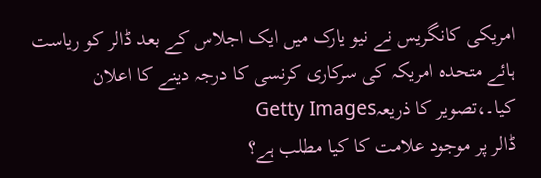امریکی کانگریس نے نیو یارک میں ایک اجلاس کے بعد ڈالر کو ریاست ہائے متحدہ امریکہ کی سرکاری کرنسی کا درجہ دینے کا اعلان کیا۔،تصویر کا ذریعہGetty Images
ڈالر پر موجود علامت کا کیا مطلب ہے؟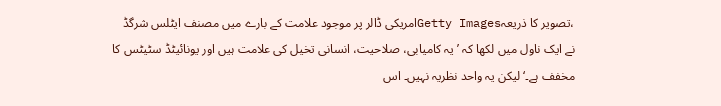،تصویر کا ذریعہGetty Imagesامریکی ڈالر پر موجود علامت کے بارے میں مصنف ایٹلس شرگڈ نے ایک ناول میں لکھا کہ ’یہ کامیابی، صلاحیت، انسانی تخیل کی علامت ہیں اور یونائیٹڈ سٹیٹس کا مخفف ہے۔‘لیکن یہ واحد نظریہ نہیں۔ اس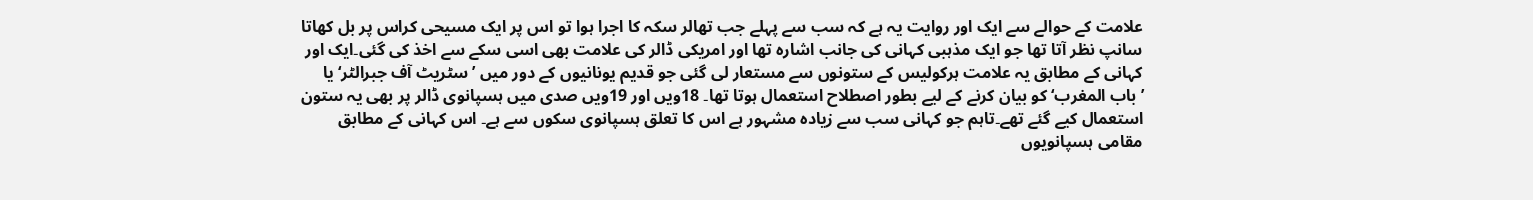علامت کے حوالے سے ایک اور روایت یہ ہے کہ سب سے پہلے جب تھالر سکہ کا اجرا ہوا تو اس پر ایک مسیحی کراس پر بل کھاتا سانپ نظر آتا تھا جو ایک مذہبی کہانی کی جانب اشارہ تھا اور امریکی ڈالر کی علامت بھی اسی سکے سے اخذ کی گئی۔ایک اور کہانی کے مطابق یہ علامت ہرکولیس کے ستونوں سے مستعار لی گئی جو قدیم یونانیوں کے دور میں ’سٹریٹ آف جبرالٹر‘ یا ’باب المغرب‘ کو بیان کرنے کے لیے بطور اصطلاح استعمال ہوتا تھا۔ 18ویں اور 19ویں صدی میں ہسپانوی ڈالر پر بھی یہ ستون استعمال کیے گئے تھے۔تاہم جو کہانی سب سے زیادہ مشہور ہے اس کا تعلق ہسپانوی سکوں سے ہے۔ اس کہانی کے مطابق مقامی ہسپانویوں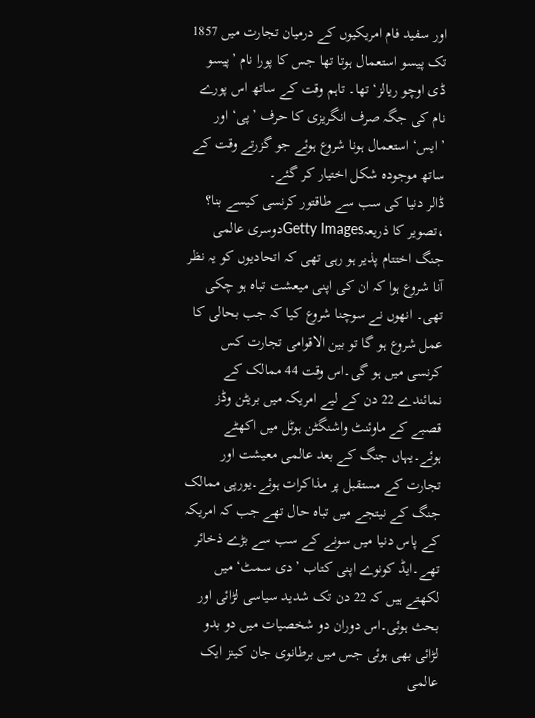اور سفید فام امریکیوں کے درمیان تجارت میں 1857 تک پیسو استعمال ہوتا تھا جس کا پورا نام ’پیسو ڈی اوچو ریالز‘ تھا۔ تاہم وقت کے ساتھ اس پورے نام کی جگہ صرف انگریزی کا حرف ’پی‘ اور ’ایس‘ استعمال ہونا شروع ہوئے جو گزرتے وقت کے ساتھ موجودہ شکل اختیار کر گئے۔
ڈالر دنیا کی سب سے طاقتور کرنسی کیسے بنا؟
،تصویر کا ذریعہGetty Imagesدوسری عالمی جنگ اختتام پذیر ہو رہی تھی کہ اتحادیوں کو یہ نظر آنا شروع ہوا کہ ان کی اپنی میعشت تباہ ہو چکی تھی۔ انھوں نے سوچنا شروع کیا کہ جب بحالی کا عمل شروع ہو گا تو بین الاقوامی تجارت کس کرنسی میں ہو گی۔اس وقت 44 ممالک کے نمائندے 22 دن کے لیے امریکہ میں بریٹن وڈز قصبے کے ماوئنٹ واشنگٹن ہوٹل میں اکھٹے ہوئے۔یہاں جنگ کے بعد عالمی معیشت اور تجارت کے مستقبل پر مذاکرات ہوئے۔یورپی ممالک جنگ کے نیتجے میں تباہ حال تھے جب کہ امریکہ کے پاس دنیا میں سونے کے سب سے بڑے ذخائر تھے۔ایڈ کونوے اپنی کتاب ’دی سمٹ‘ میں لکھتے ہیں کہ 22 دن تک شدید سیاسی لڑائی اور بحث ہوئی۔اس دوران دو شخصیات میں دو بدو لڑائی بھی ہوئی جس میں برطانوی جان کینز ایک عالمی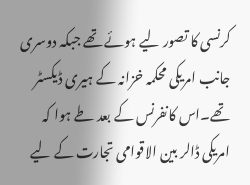کرنسی کا تصور لیے ہوئے تھے جبکہ دوسری جانب امریکی محکمہ خزانہ کے ہیری ڈیکسٹر تھے۔اس کانفرنس کے بعد طے ہوا کہ امریکی ڈالر بین الاقوامی تجارت کے لیے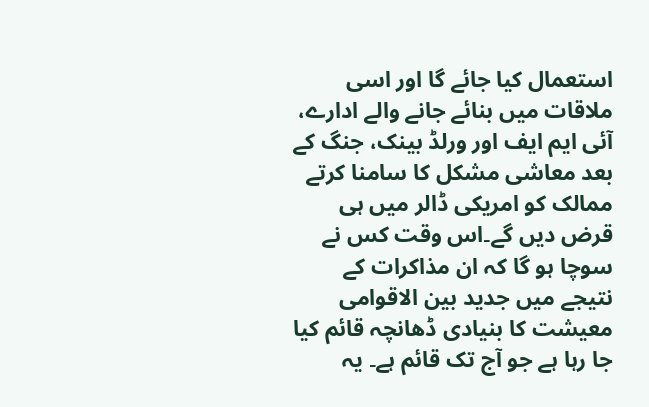استعمال کیا جائے گا اور اسی ملاقات میں بنائے جانے والے ادارے، آئی ایم ایف اور ورلڈ بینک، جنگ کے بعد معاشی مشکل کا سامنا کرتے ممالک کو امریکی ڈالر میں ہی قرض دیں گے۔اس وقت کس نے سوچا ہو گا کہ ان مذاکرات کے نتیجے میں جدید بین الاقوامی معیشت کا بنیادی ڈھانچہ قائم کیا جا رہا ہے جو آج تک قائم ہے۔ یہ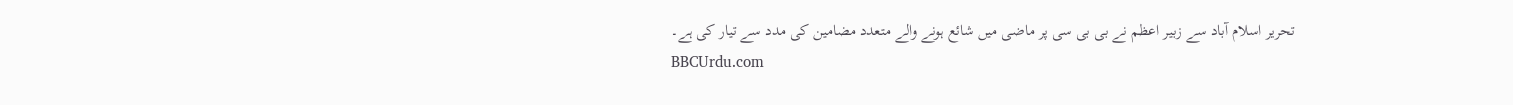تحریر اسلام آباد سے زبیر اعظم نے بی بی سی پر ماضی میں شائع ہونے والے متعدد مضامین کی مدد سے تیار کی ہے۔
BBCUrdu.com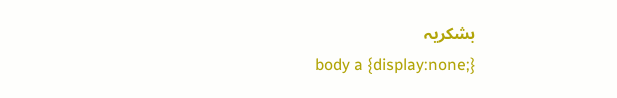بشکریہ
body a {display:none;}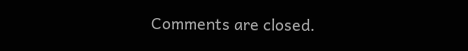Comments are closed.